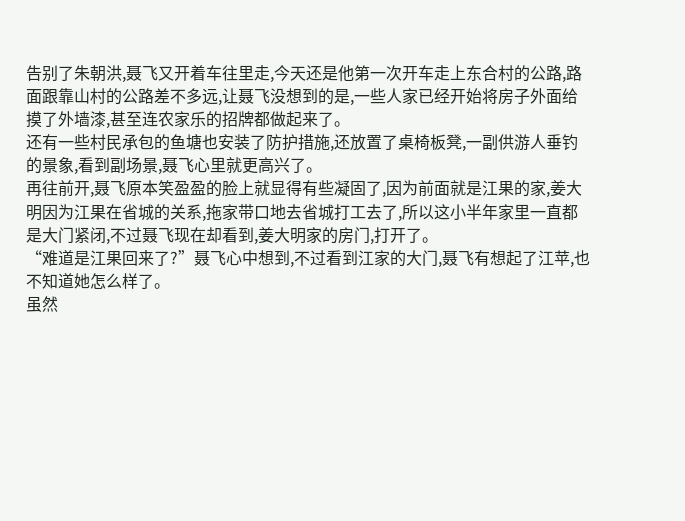告别了朱朝洪,聂飞又开着车往里走,今天还是他第一次开车走上东合村的公路,路面跟靠山村的公路差不多远,让聂飞没想到的是,一些人家已经开始将房子外面给摸了外墙漆,甚至连农家乐的招牌都做起来了。
还有一些村民承包的鱼塘也安装了防护措施,还放置了桌椅板凳,一副供游人垂钓的景象,看到副场景,聂飞心里就更高兴了。
再往前开,聂飞原本笑盈盈的脸上就显得有些凝固了,因为前面就是江果的家,姜大明因为江果在省城的关系,拖家带口地去省城打工去了,所以这小半年家里一直都是大门紧闭,不过聂飞现在却看到,姜大明家的房门,打开了。
“难道是江果回来了?”聂飞心中想到,不过看到江家的大门,聂飞有想起了江苹,也不知道她怎么样了。
虽然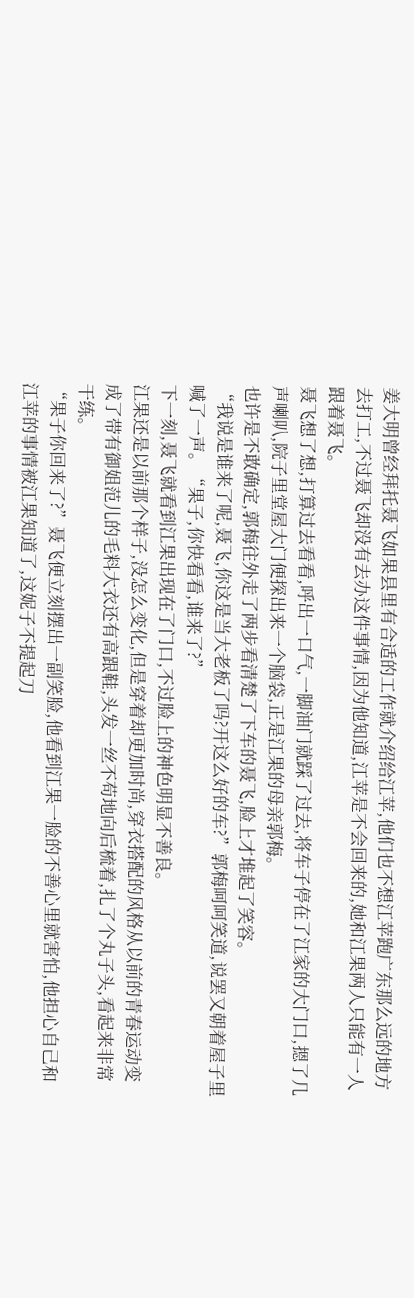姜大明曾经拜托聂飞如果县里有合适的工作就介绍给江苹,他们也不想江苹跑广东那么远的地方去打工,不过聂飞却没有去办这件事情,因为他知道,江苹是不会回来的,她和江果两人只能有一人跟着聂飞。
聂飞想了想,打算过去看看,呼出一口气,一脚油门就踩了过去,将车子停在了江家的大门口,摁了几声喇叭,院子里堂屋大门便探出来一个脑袋,正是江果的母亲郭梅。
也许是不敢确定,郭梅往外走了两步看清楚了下车的聂飞,脸上才堆起了笑容。
“我说是谁来了呢,聂飞,你这是当大老板了吗?开这么好的车?”郭梅呵呵笑道,说罢又朝着屋子里喊了一声。“果子,你快看看,谁来了?”
下一刻,聂飞就看到江果出现在了门口,不过脸上的神色明显不善良。
江果还是以前那个样子,没怎么变化,但是穿着却更加时尚,穿衣搭配的风格从以前的青春运动变成了带有御姐范儿的毛料大衣还有高跟鞋,头发一丝不苟地向后梳着,扎了个丸子头,看起来非常干练。
“果子你回来了?”聂飞便立刻摆出一副笑脸,他看到江果一脸的不善心里就害怕,他担心自己和江苹的事情被江果知道了,这妮子不提起刀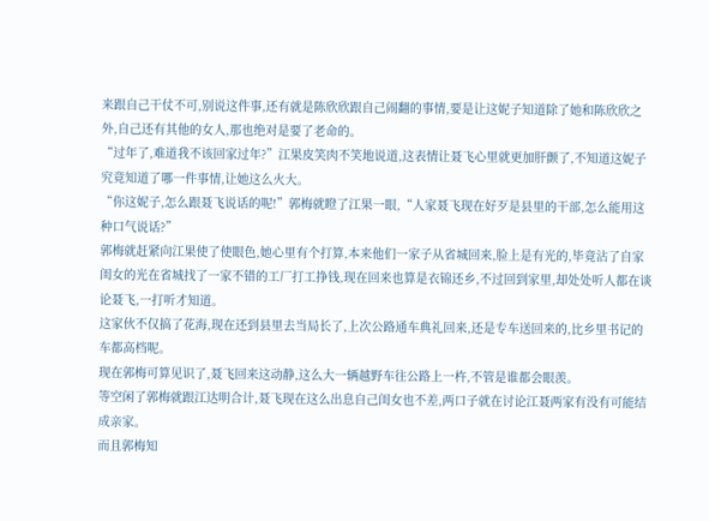来跟自己干仗不可,别说这件事,还有就是陈欣欣跟自己闹翻的事情,要是让这妮子知道除了她和陈欣欣之外,自己还有其他的女人,那也绝对是要了老命的。
“过年了,难道我不该回家过年?”江果皮笑肉不笑地说道,这表情让聂飞心里就更加肝颤了,不知道这妮子究竟知道了哪一件事情,让她这么火大。
“你这妮子,怎么跟聂飞说话的呢!”郭梅就瞪了江果一眼,“人家聂飞现在好歹是县里的干部,怎么能用这种口气说话?”
郭梅就赶紧向江果使了使眼色,她心里有个打算,本来他们一家子从省城回来,脸上是有光的,毕竟沾了自家闺女的光在省城找了一家不错的工厂打工挣钱,现在回来也算是衣锦还乡,不过回到家里,却处处听人都在谈论聂飞,一打听才知道。
这家伙不仅搞了花海,现在还到县里去当局长了,上次公路通车典礼回来,还是专车送回来的,比乡里书记的车都高档呢。
现在郭梅可算见识了,聂飞回来这动静,这么大一辆越野车往公路上一杵,不管是谁都会眼羡。
等空闲了郭梅就跟江达明合计,聂飞现在这么出息自己闺女也不差,两口子就在讨论江聂两家有没有可能结成亲家。
而且郭梅知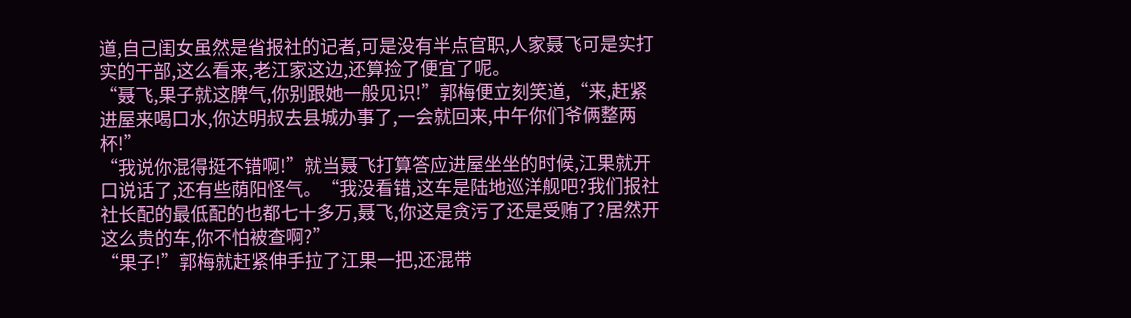道,自己闺女虽然是省报社的记者,可是没有半点官职,人家聂飞可是实打实的干部,这么看来,老江家这边,还算捡了便宜了呢。
“聂飞,果子就这脾气,你别跟她一般见识!”郭梅便立刻笑道,“来,赶紧进屋来喝口水,你达明叔去县城办事了,一会就回来,中午你们爷俩整两杯!”
“我说你混得挺不错啊!”就当聂飞打算答应进屋坐坐的时候,江果就开口说话了,还有些荫阳怪气。“我没看错,这车是陆地巡洋舰吧?我们报社社长配的最低配的也都七十多万,聂飞,你这是贪污了还是受贿了?居然开这么贵的车,你不怕被查啊?”
“果子!”郭梅就赶紧伸手拉了江果一把,还混带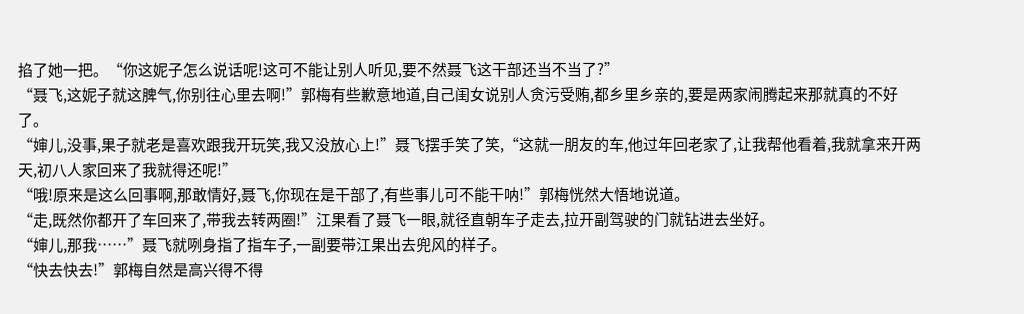掐了她一把。“你这妮子怎么说话呢!这可不能让别人听见,要不然聂飞这干部还当不当了?”
“聂飞,这妮子就这脾气,你别往心里去啊!”郭梅有些歉意地道,自己闺女说别人贪污受贿,都乡里乡亲的,要是两家闹腾起来那就真的不好了。
“婶儿,没事,果子就老是喜欢跟我开玩笑,我又没放心上!”聂飞摆手笑了笑,“这就一朋友的车,他过年回老家了,让我帮他看着,我就拿来开两天,初八人家回来了我就得还呢!”
“哦!原来是这么回事啊,那敢情好,聂飞,你现在是干部了,有些事儿可不能干呐!”郭梅恍然大悟地说道。
“走,既然你都开了车回来了,带我去转两圈!”江果看了聂飞一眼,就径直朝车子走去,拉开副驾驶的门就钻进去坐好。
“婶儿,那我……”聂飞就咧身指了指车子,一副要带江果出去兜风的样子。
“快去快去!”郭梅自然是高兴得不得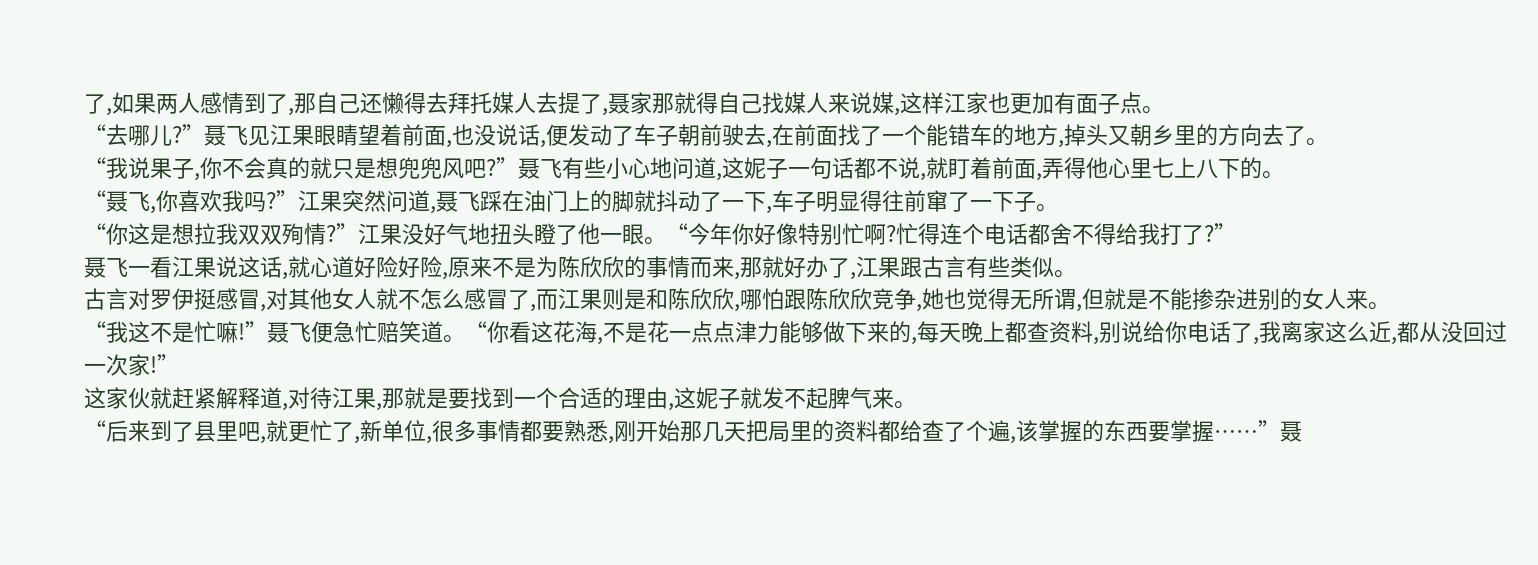了,如果两人感情到了,那自己还懒得去拜托媒人去提了,聂家那就得自己找媒人来说媒,这样江家也更加有面子点。
“去哪儿?”聂飞见江果眼睛望着前面,也没说话,便发动了车子朝前驶去,在前面找了一个能错车的地方,掉头又朝乡里的方向去了。
“我说果子,你不会真的就只是想兜兜风吧?”聂飞有些小心地问道,这妮子一句话都不说,就盯着前面,弄得他心里七上八下的。
“聂飞,你喜欢我吗?”江果突然问道,聂飞踩在油门上的脚就抖动了一下,车子明显得往前窜了一下子。
“你这是想拉我双双殉情?”江果没好气地扭头瞪了他一眼。“今年你好像特别忙啊?忙得连个电话都舍不得给我打了?”
聂飞一看江果说这话,就心道好险好险,原来不是为陈欣欣的事情而来,那就好办了,江果跟古言有些类似。
古言对罗伊挺感冒,对其他女人就不怎么感冒了,而江果则是和陈欣欣,哪怕跟陈欣欣竞争,她也觉得无所谓,但就是不能掺杂进别的女人来。
“我这不是忙嘛!”聂飞便急忙赔笑道。“你看这花海,不是花一点点津力能够做下来的,每天晚上都查资料,别说给你电话了,我离家这么近,都从没回过一次家!”
这家伙就赶紧解释道,对待江果,那就是要找到一个合适的理由,这妮子就发不起脾气来。
“后来到了县里吧,就更忙了,新单位,很多事情都要熟悉,刚开始那几天把局里的资料都给查了个遍,该掌握的东西要掌握……”聂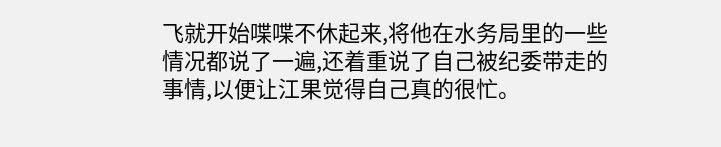飞就开始喋喋不休起来,将他在水务局里的一些情况都说了一遍,还着重说了自己被纪委带走的事情,以便让江果觉得自己真的很忙。